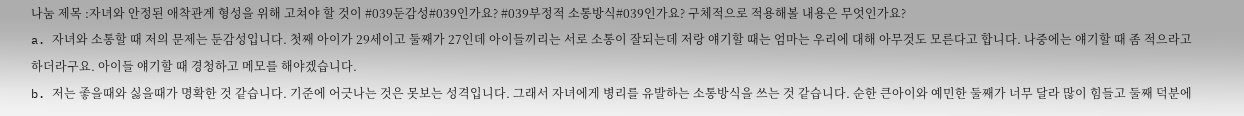나눔 제목 :자녀와 안정된 애착관계 형성을 위해 고쳐야 할 것이 #039둔감성#039인가요? #039부정적 소통방식#039인가요? 구체적으로 적용해볼 내용은 무엇인가요?
a. 자녀와 소통할 때 저의 문제는 둔감성입니다. 첫째 아이가 29세이고 둘째가 27인데 아이들끼리는 서로 소통이 잘되는데 저랑 얘기할 때는 엄마는 우리에 대해 아무것도 모른다고 합니다. 나중에는 얘기할 때 좀 적으라고 하더라구요. 아이들 얘기할 때 경청하고 메모를 해야겠습니다.
b. 저는 좋을때와 싫을때가 명확한 것 같습니다. 기준에 어긋나는 것은 못보는 성격입니다. 그래서 자녀에게 병리를 유발하는 소통방식을 쓰는 것 같습니다. 순한 큰아이와 예민한 둘째가 너무 달라 많이 힘들고 둘째 덕분에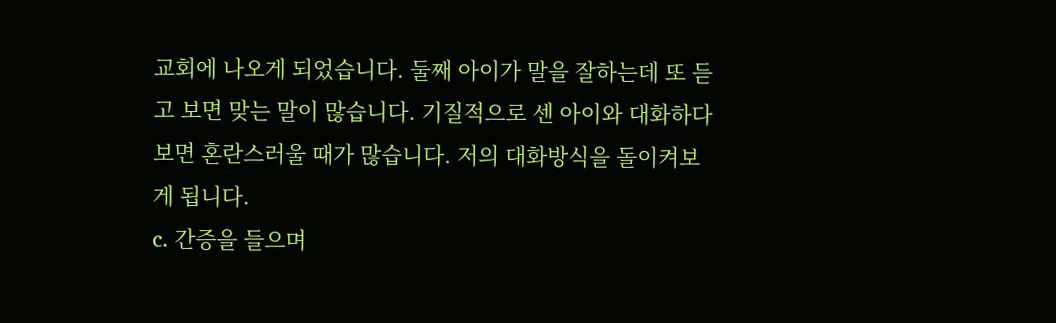교회에 나오게 되었습니다. 둘째 아이가 말을 잘하는데 또 듣고 보면 맞는 말이 많습니다. 기질적으로 센 아이와 대화하다 보면 혼란스러울 때가 많습니다. 저의 대화방식을 돌이켜보게 됩니다.
c. 간증을 들으며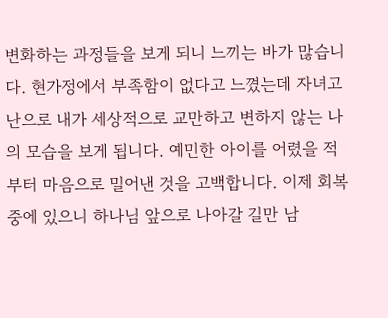변화하는 과정들을 보게 되니 느끼는 바가 많습니다. 현가정에서 부족함이 없다고 느꼈는데 자녀고난으로 내가 세상적으로 교만하고 변하지 않는 나의 모습을 보게 됩니다. 예민한 아이를 어렸을 적부터 마음으로 밀어낸 것을 고백합니다. 이제 회복 중에 있으니 하나님 앞으로 나아갈 길만 남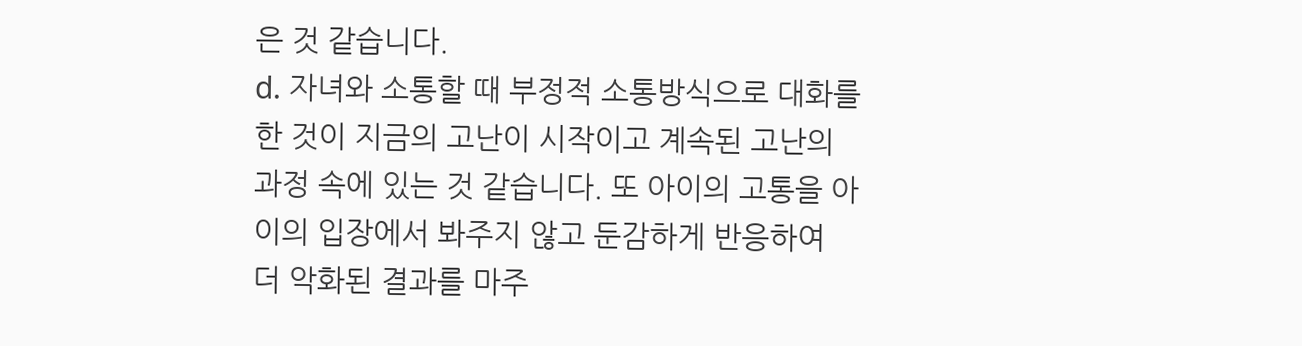은 것 같습니다.
d. 자녀와 소통할 때 부정적 소통방식으로 대화를 한 것이 지금의 고난이 시작이고 계속된 고난의 과정 속에 있는 것 같습니다. 또 아이의 고통을 아이의 입장에서 봐주지 않고 둔감하게 반응하여 더 악화된 결과를 마주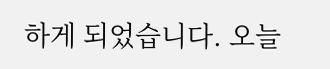하게 되었습니다. 오늘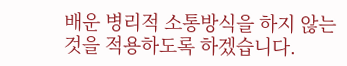배운 병리적 소통방식을 하지 않는 것을 적용하도록 하겠습니다.